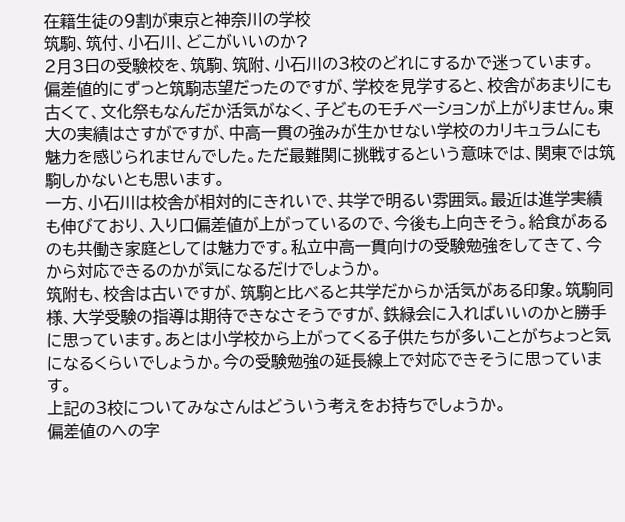在籍生徒の9割が東京と神奈川の学校
筑駒、筑付、小石川、どこがいいのか?
2月3日の受験校を、筑駒、筑附、小石川の3校のどれにするかで迷っています。
偏差値的にずっと筑駒志望だったのですが、学校を見学すると、校舎があまりにも古くて、文化祭もなんだか活気がなく、子どものモチベーションが上がりません。東大の実績はさすがですが、中高一貫の強みが生かせない学校のカリキュラムにも魅力を感じられませんでした。ただ最難関に挑戦するという意味では、関東では筑駒しかないとも思います。
一方、小石川は校舎が相対的にきれいで、共学で明るい雰囲気。最近は進学実績も伸びており、入り口偏差値が上がっているので、今後も上向きそう。給食があるのも共働き家庭としては魅力です。私立中高一貫向けの受験勉強をしてきて、今から対応できるのかが気になるだけでしょうか。
筑附も、校舎は古いですが、筑駒と比べると共学だからか活気がある印象。筑駒同様、大学受験の指導は期待できなさそうですが、鉄緑会に入ればいいのかと勝手に思っています。あとは小学校から上がってくる子供たちが多いことがちょっと気になるくらいでしょうか。今の受験勉強の延長線上で対応できそうに思っています。
上記の3校についてみなさんはどういう考えをお持ちでしょうか。
偏差値のへの字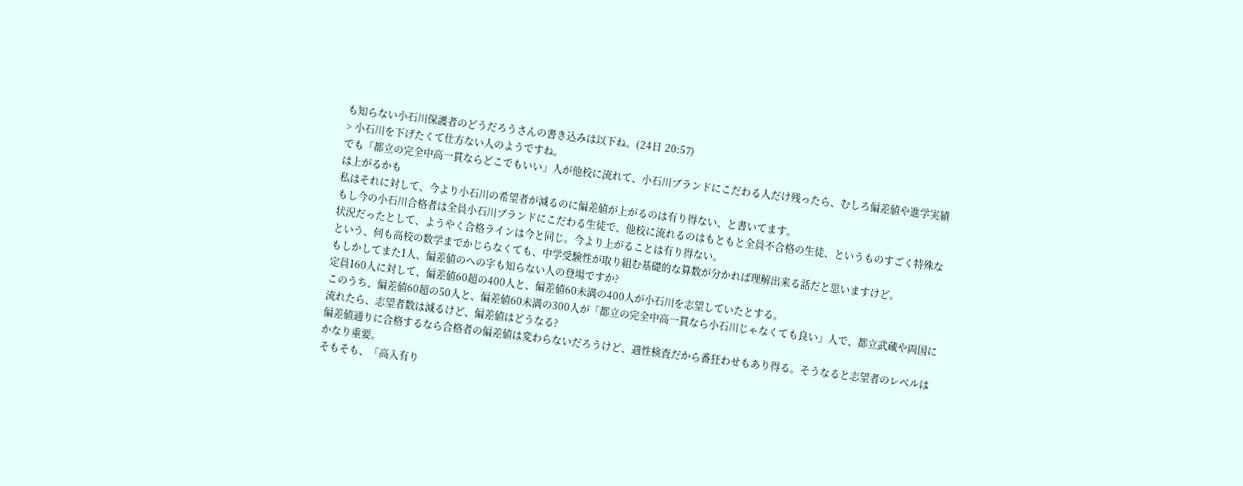も知らない小石川保護者のどうだろうさんの書き込みは以下ね。(24日 20:57)
> 小石川を下げたくて仕方ない人のようですね。
でも「都立の完全中高一貫ならどこでもいい」人が他校に流れて、小石川ブランドにこだわる人だけ残ったら、むしろ偏差値や進学実績は上がるかも
私はそれに対して、今より小石川の希望者が減るのに偏差値が上がるのは有り得ない、と書いてます。
もし今の小石川合格者は全員小石川ブランドにこだわる生徒で、他校に流れるのはもともと全員不合格の生徒、というものすごく特殊な状況だったとして、ようやく合格ラインは今と同じ。今より上がることは有り得ない。
という、何も高校の数学までかじらなくても、中学受験性が取り組む基礎的な算数が分かれば理解出来る話だと思いますけど。
もしかしてまた1人、偏差値のへの字も知らない人の登場ですか?
定員160人に対して、偏差値60超の400人と、偏差値60未満の400人が小石川を志望していたとする。
このうち、偏差値60超の50人と、偏差値60未満の300人が「都立の完全中高一貫なら小石川じゃなくても良い」人で、都立武蔵や両国に流れたら、志望者数は減るけど、偏差値はどうなる?
偏差値通りに合格するなら合格者の偏差値は変わらないだろうけど、適性検査だから番狂わせもあり得る。そうなると志望者のレベルはかなり重要。
そもそも、「高入有り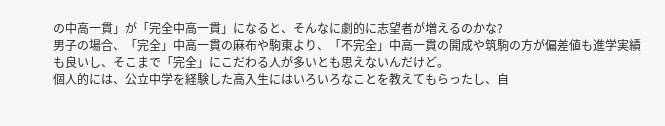の中高一貫」が「完全中高一貫」になると、そんなに劇的に志望者が増えるのかな?
男子の場合、「完全」中高一貫の麻布や駒東より、「不完全」中高一貫の開成や筑駒の方が偏差値も進学実績も良いし、そこまで「完全」にこだわる人が多いとも思えないんだけど。
個人的には、公立中学を経験した高入生にはいろいろなことを教えてもらったし、自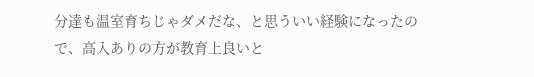分達も温室育ちじゃダメだな、と思ういい経験になったので、高入ありの方が教育上良いと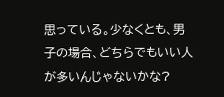思っている。少なくとも、男子の場合、どちらでもいい人が多いんじゃないかな?